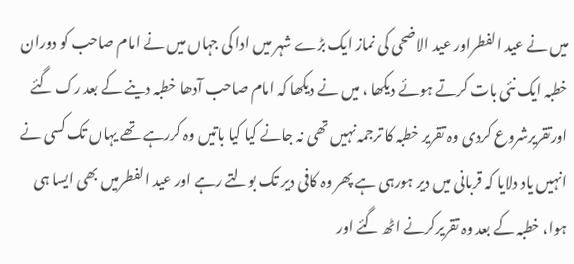میں نے عید الفطراور عید الاضحی کی نماز ایک بڑے شہر میں ادا کی جہاں میں نے امام صاحب کو دوران خطبہ ایک نئی بات کرتے ہوئے دیکھا ، میں نے دیکھا کہ امام صاحب آدھا خطبہ دینے کے بعد رک گئے اورتقریرشروع کردی وہ تقریر خطبہ کا ترجمہ نہیں تھی نہ جانے کیا کیا باتیں وہ کررہے تھے یہاں تک کسی نے انہیں یاد دلایا کہ قربانی میں دیر ہورہی ہے پھر وہ کافی دیر تک بولتے رہے اور عید الفطرمیں بھی ایسا ہی ہوا، خطبہ کے بعد وہ تقریرکرنے اٹھ گئے اور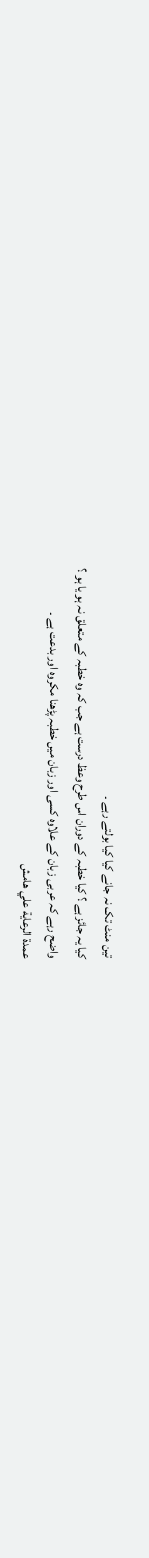تین منٹ تک نہ جانے کیا کیا بولتے رہے ۔
کیا یہ جائز ہے ؟ کیا خطبہ کے دوران اس طرح وعظ درست ہے جب کہ وہ خطبہ کے متعلق نہ ہو یا ہو ؟
واضح رہے کہ عربی زبان کے علاوہ کسی اور زبان میں خطبہ پڑھنا مکروہ اور بدعت ہے ۔
عمدة الرعاية علي هامش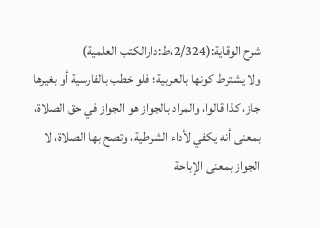شرح الوقاية:(2/324،ط:دارالكتب العلمية)
ولا يشترط كونها بالعربية؛ فلو خطب بالفارسية أو بغيرها جاز، كذا قالوا، والمراد بالجواز هو الجواز في حق الصلاة، بمعنى أنه يكفي لأداء الشرطية، وتصح بها الصلاة، لا الجواز بمعنى الإباحة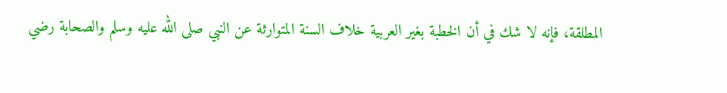المطلقة، فإنه لا شك في أن الخطبة بغير العربية خلاف السنة المتوارثة عن النبي صلى الله عليه وسلم والصحابة رضي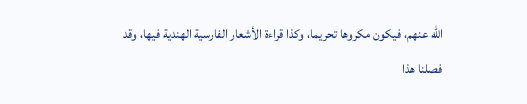الله عنهم، فيكون مكروها تحريما، وكذا قراءة الأشعار الفارسية الهندية فيها، وقد فصلنا هذا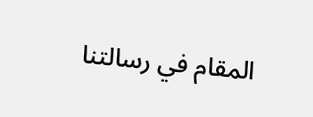المقام في رسالتنا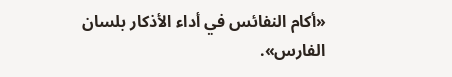«أكام النفائس في أداء الأذكار بلسان الفارس».